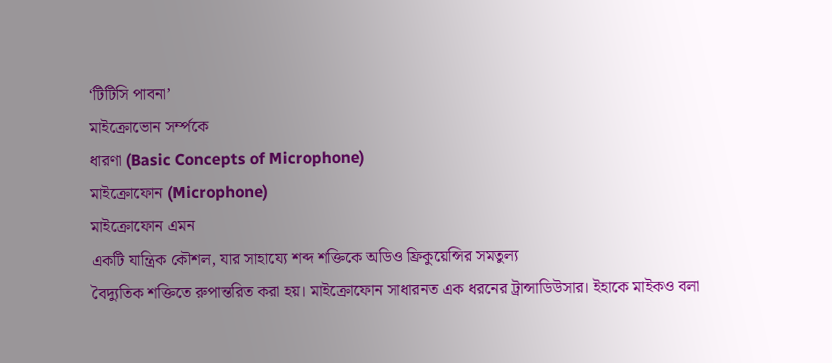‘টিটিসি পাবনা’
মাইক্রোভোন সর্ম্পকে
ধারণা (Basic Concepts of Microphone)
মাইক্রোফোন (Microphone)
মাইক্রোফোন এমন
একটি যান্ত্রিক কৌশল, যার সাহায্যে শব্দ শক্তিকে অডিও ফ্রিকুয়েন্সির সমতুল্য
বৈদ্যুতিক শক্তিতে রুপান্তরিত করা হয়। মাইক্রোফোন সাধারনত এক ধরনের ট্রান্সাডিউসার। ইহাকে মাইকও বলা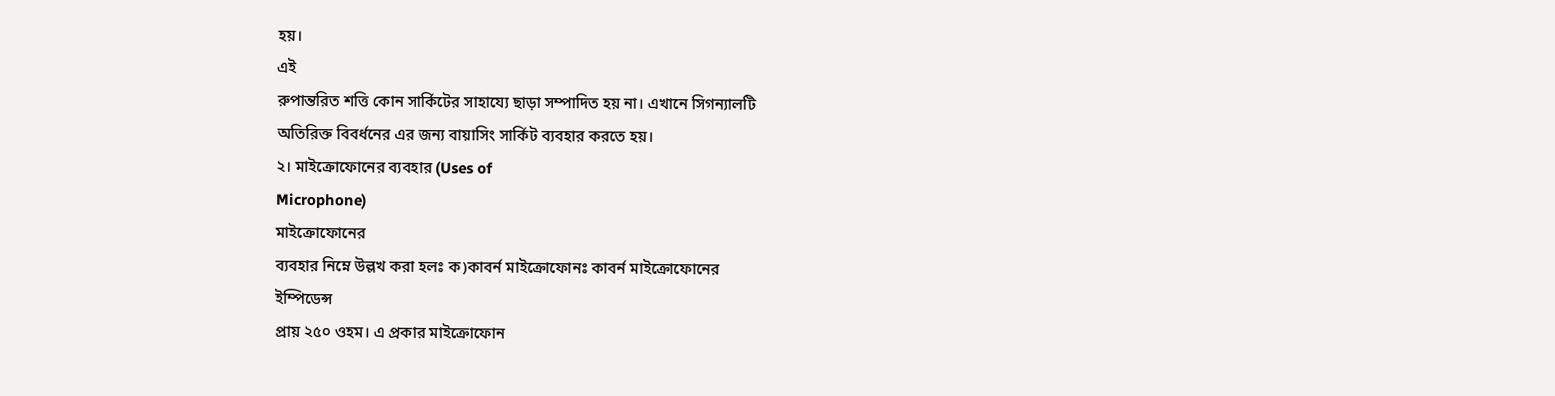হয়।
এই
রুপান্তরিত শত্তি কোন সার্কিটের সাহায্যে ছাড়া সম্পাদিত হয় না। এখানে সিগন্যালটি
অতিরিক্ত বিবর্ধনের এর জন্য বায়াসিং সার্কিট ব্যবহার করতে হয়।
২। মাইক্রোফোনের ব্যবহার (Uses of
Microphone)
মাইক্রোফোনের
ব্যবহার নিম্নে উল্লখ করা হলঃ ক)কাবর্ন মাইক্রোফোনঃ কাবর্ন মাইক্রোফোনের
ইম্পিডেন্স
প্রায় ২৫০ ওহম। এ প্রকার মাইক্রোফোন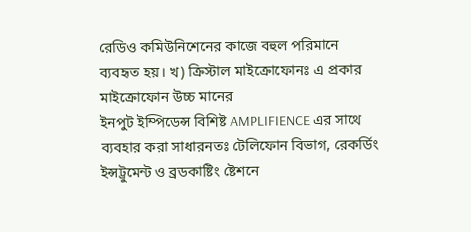রেডিও কমিউনিশেনের কাজে বহুল পরিমানে
ব্যবহৃত হয়। খ) ক্রিস্টাল মাইক্রোফোনঃ এ প্রকার মাইক্রোফোন উচ্চ মানের
ইনপুট ইম্পিডেন্স বিশিষ্ট AMPLIFIENCE এর সাথে ব্যবহার করা সাধারনতঃ টেলিফোন বিভাগ, রেকর্ডিং
ইন্সট্রুমেন্ট ও ব্রডকাষ্টিং ষ্টেশনে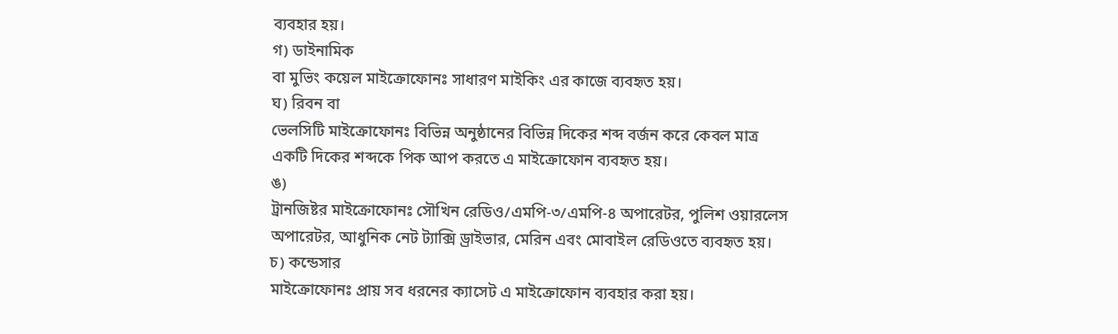ব্যবহার হয়।
গ) ডাইনামিক
বা মুভিং কয়েল মাইক্রোফোনঃ সাধারণ মাইকিং এর কাজে ব্যবহৃত হয়।
ঘ) রিবন বা
ভেলসিটি মাইক্রোফোনঃ বিভিন্ন অনুষ্ঠানের বিভিন্ন দিকের শব্দ বর্জন করে কেবল মাত্র
একটি দিকের শব্দকে পিক আপ করতে এ মাইক্রোফোন ব্যবহৃত হয়।
ঙ)
ট্রানজিষ্টর মাইক্রোফোনঃ সৌখিন রেডিও/এমপি-৩/এমপি-৪ অপারেটর, পুলিশ ওয়ারলেস
অপারেটর, আধুনিক নেট ট্যাক্সি ড্রাইভার, মেরিন এবং মোবাইল রেডিওতে ব্যবহৃত হয়।
চ) কন্ডেসার
মাইক্রোফোনঃ প্রায় সব ধরনের ক্যাসেট এ মাইক্রোফোন ব্যবহার করা হয়।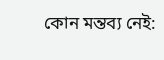কোন মন্তব্য নেই: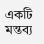একটি মন্তব্য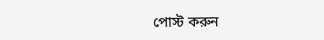পোস্ট করুন